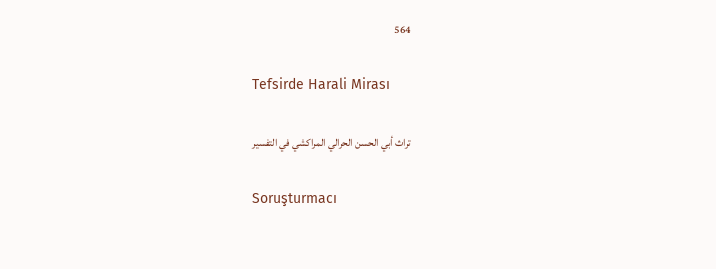564

Tefsirde Harali Mirası

تراث أبي الحسن الحرالي المراكشي في التفسير

Soruşturmacı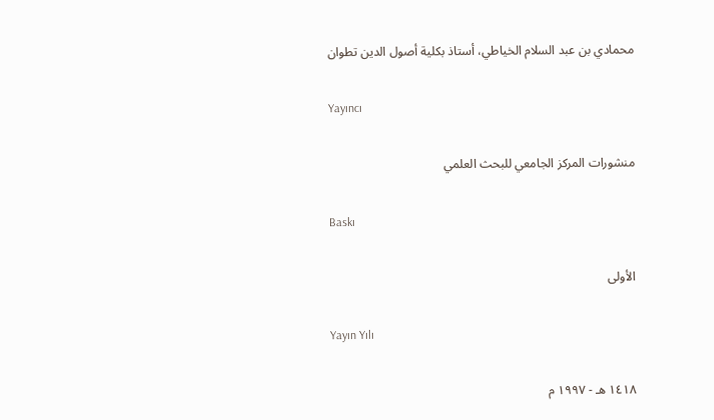محمادي بن عبد السلام الخياطي، أستاذ بكلية أصول الدين تطوان

Yayıncı

منشورات المركز الجامعي للبحث العلمي

Baskı

الأولى

Yayın Yılı

١٤١٨ هـ - ١٩٩٧ م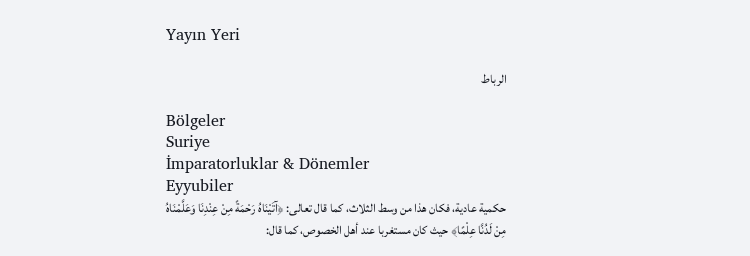Yayın Yeri

الرباط

Bölgeler
Suriye
İmparatorluklar & Dönemler
Eyyubiler
حكمية عادية، فكان هذا من وسط الثلاث، كما قال تعالى: ﴿آتَيْنَاهُ رَحْمَةً مِنْ عِنْدِنَا وَعَلَّمْنَاهُ مِنْ لَدُنَّا عِلْمًا﴾ حيث كان مستغربا عند أهل الخصوص، كما قال: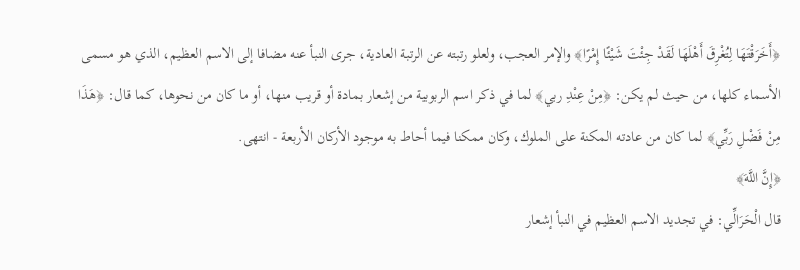﴿أَخَرَقْتَهَا لِتُغْرِقَ أَهْلَهَا لَقَدْ جِئْتَ شَيْئًا إِمْرًا﴾ والإمر العجب، ولعلو رتبته عن الرتبة العادية، جرى النبأ عنه مضافا إلى الاسم العظيم، الذي هو مسمى الأسماء كلها، من حيث لم يكن: ﴿مِنْ عِنْدِ ربي﴾ لما في ذكر اسم الربوبية من إشعار بمادة أو قريب منها، أو ما كان من نحوها، كما قال: ﴿هَذَا مِنْ فَضْلِ رَبِّي﴾ لما كان من عادته المكنة على الملوك، وكان ممكنا فيما أحاط به موجود الأركان الأربعة - انتهى.
﴿إِنَّ اللَّهَ﴾
قال الْحَرَالِّي: في تجديد الاسم العظيم في النبأ إشعار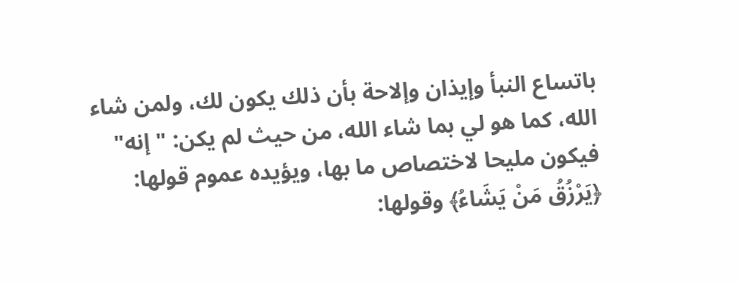باتساع النبأ وإيذان وإلاحة بأن ذلك يكون لك، ولمن شاء الله، كما هو لي بما شاء الله، من حيث لم يكن: "إنه" فيكون مليحا لاختصاص ما بها، ويؤيده عموم قولها: ﴿يَرْزُقُ مَنْ يَشَاءُ﴾ وقولها: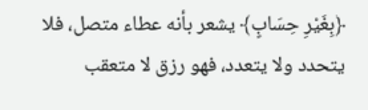﴿بِغَيْرِ حِسَابٍ﴾ يشعر بأنه عطاء متصل، فلا يتحدد ولا يتعدد، فهو رزق لا متعقب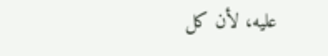عليه، لأن كل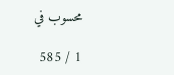محسوب في

1 / 585